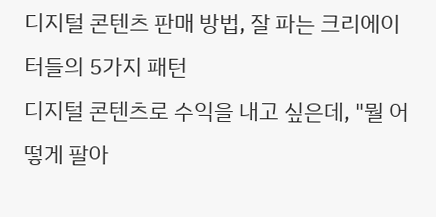디지털 콘텐츠 판매 방법, 잘 파는 크리에이터들의 5가지 패턴
디지털 콘텐츠로 수익을 내고 싶은데, "뭘 어떻게 팔아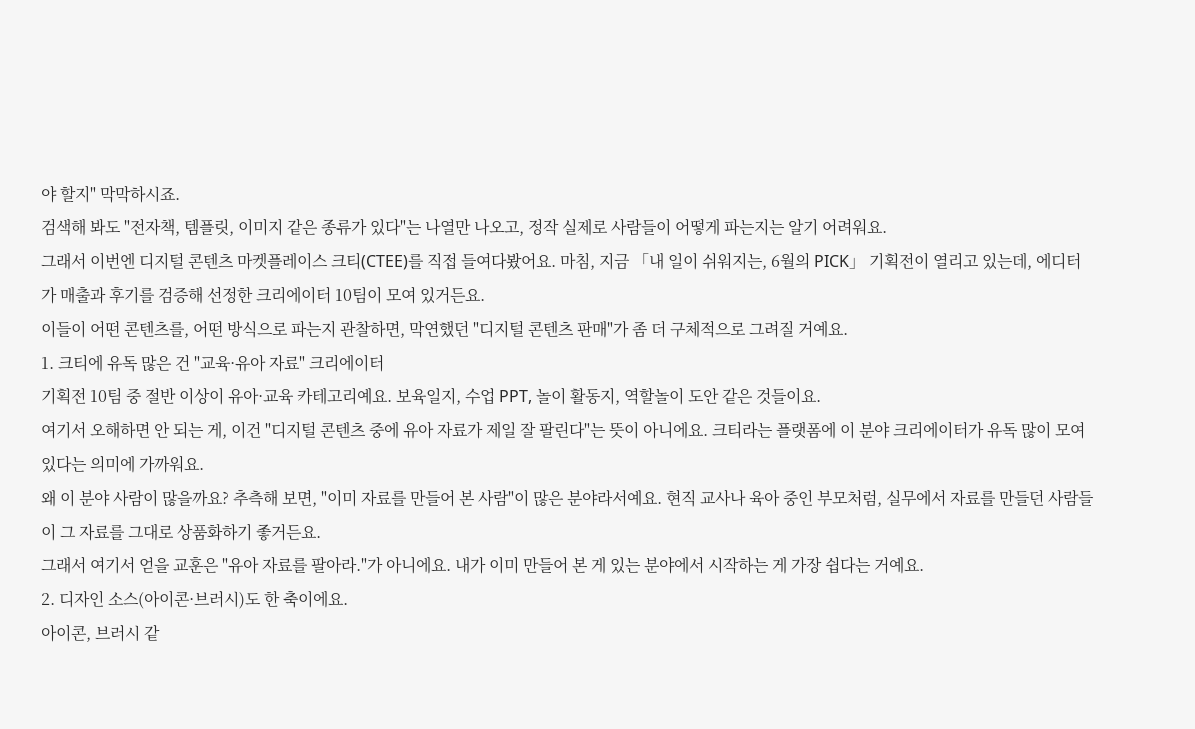야 할지" 막막하시죠.
검색해 봐도 "전자책, 템플릿, 이미지 같은 종류가 있다"는 나열만 나오고, 정작 실제로 사람들이 어떻게 파는지는 알기 어려워요.
그래서 이번엔 디지털 콘텐츠 마켓플레이스 크티(CTEE)를 직접 들여다봤어요. 마침, 지금 「내 일이 쉬워지는, 6월의 PICK」 기획전이 열리고 있는데, 에디터가 매출과 후기를 검증해 선정한 크리에이터 10팀이 모여 있거든요.
이들이 어떤 콘텐츠를, 어떤 방식으로 파는지 관찰하면, 막연했던 "디지털 콘텐츠 판매"가 좀 더 구체적으로 그려질 거예요.
1. 크티에 유독 많은 건 "교육·유아 자료" 크리에이터
기획전 10팀 중 절반 이상이 유아·교육 카테고리예요. 보육일지, 수업 PPT, 놀이 활동지, 역할놀이 도안 같은 것들이요.
여기서 오해하면 안 되는 게, 이건 "디지털 콘텐츠 중에 유아 자료가 제일 잘 팔린다"는 뜻이 아니에요. 크티라는 플랫폼에 이 분야 크리에이터가 유독 많이 모여 있다는 의미에 가까워요.
왜 이 분야 사람이 많을까요? 추측해 보면, "이미 자료를 만들어 본 사람"이 많은 분야라서예요. 현직 교사나 육아 중인 부모처럼, 실무에서 자료를 만들던 사람들이 그 자료를 그대로 상품화하기 좋거든요.
그래서 여기서 얻을 교훈은 "유아 자료를 팔아라."가 아니에요. 내가 이미 만들어 본 게 있는 분야에서 시작하는 게 가장 쉽다는 거예요.
2. 디자인 소스(아이콘·브러시)도 한 축이에요.
아이콘, 브러시 같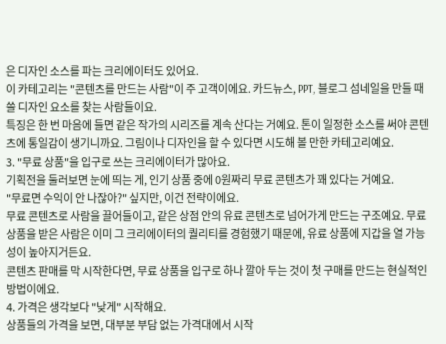은 디자인 소스를 파는 크리에이터도 있어요.
이 카테고리는 "콘텐츠를 만드는 사람"이 주 고객이에요. 카드뉴스, PPT, 블로그 섬네일을 만들 때 쓸 디자인 요소를 찾는 사람들이요.
특징은 한 번 마음에 들면 같은 작가의 시리즈를 계속 산다는 거예요. 톤이 일정한 소스를 써야 콘텐츠에 통일감이 생기니까요. 그림이나 디자인을 할 수 있다면 시도해 볼 만한 카테고리예요.
3. "무료 상품"을 입구로 쓰는 크리에이터가 많아요.
기획전을 둘러보면 눈에 띄는 게, 인기 상품 중에 0원짜리 무료 콘텐츠가 꽤 있다는 거예요.
"무료면 수익이 안 나잖아?" 싶지만, 이건 전략이에요.
무료 콘텐츠로 사람을 끌어들이고, 같은 상점 안의 유료 콘텐츠로 넘어가게 만드는 구조예요. 무료 상품을 받은 사람은 이미 그 크리에이터의 퀄리티를 경험했기 때문에, 유료 상품에 지갑을 열 가능성이 높아지거든요.
콘텐츠 판매를 막 시작한다면, 무료 상품을 입구로 하나 깔아 두는 것이 첫 구매를 만드는 현실적인 방법이에요.
4. 가격은 생각보다 "낮게" 시작해요.
상품들의 가격을 보면, 대부분 부담 없는 가격대에서 시작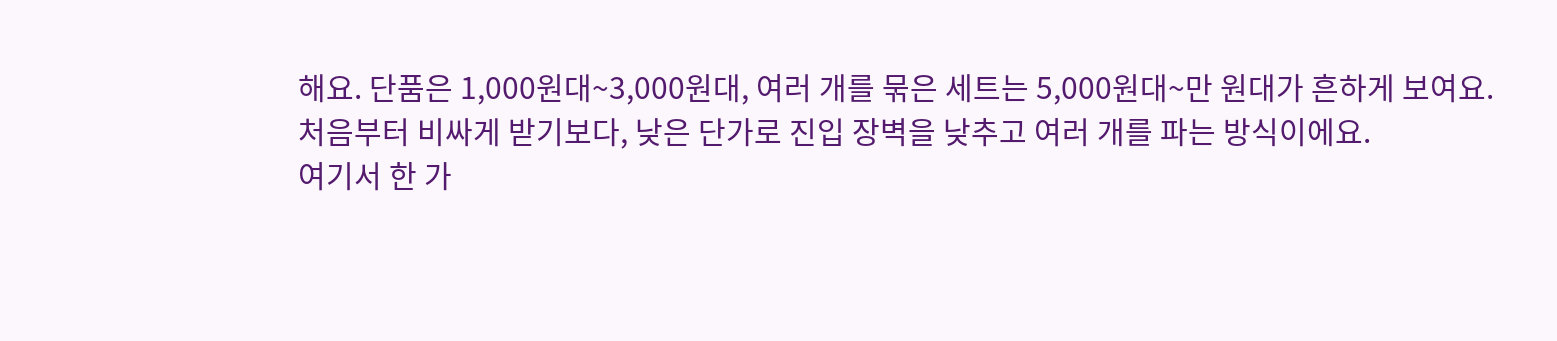해요. 단품은 1,000원대~3,000원대, 여러 개를 묶은 세트는 5,000원대~만 원대가 흔하게 보여요.
처음부터 비싸게 받기보다, 낮은 단가로 진입 장벽을 낮추고 여러 개를 파는 방식이에요.
여기서 한 가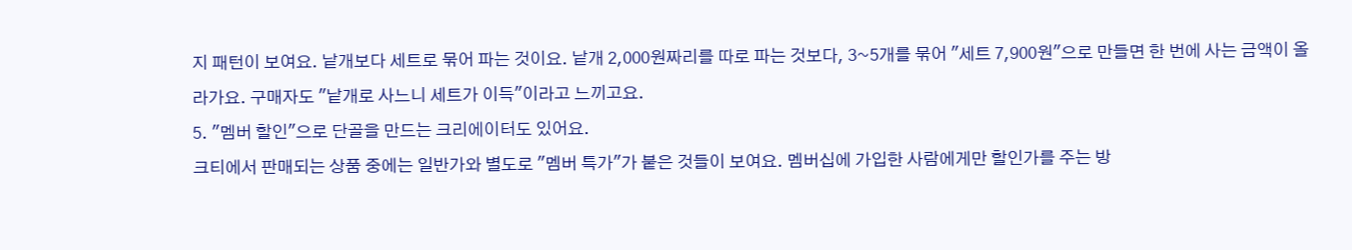지 패턴이 보여요. 낱개보다 세트로 묶어 파는 것이요. 낱개 2,000원짜리를 따로 파는 것보다, 3~5개를 묶어 "세트 7,900원"으로 만들면 한 번에 사는 금액이 올라가요. 구매자도 "낱개로 사느니 세트가 이득"이라고 느끼고요.
5. "멤버 할인"으로 단골을 만드는 크리에이터도 있어요.
크티에서 판매되는 상품 중에는 일반가와 별도로 "멤버 특가"가 붙은 것들이 보여요. 멤버십에 가입한 사람에게만 할인가를 주는 방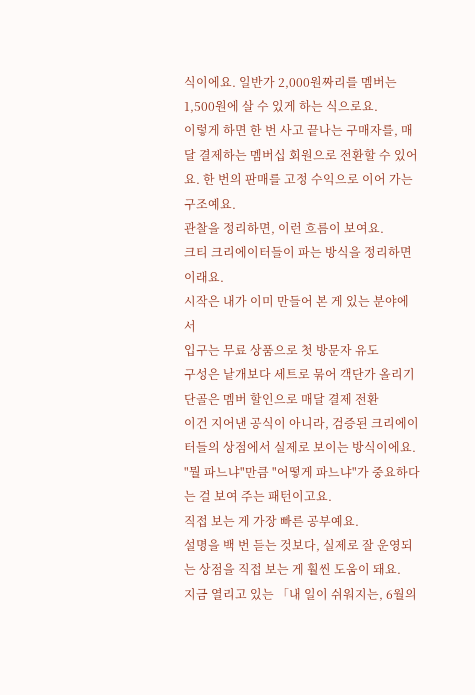식이에요. 일반가 2,000원짜리를 멤버는 1,500원에 살 수 있게 하는 식으로요.
이렇게 하면 한 번 사고 끝나는 구매자를, 매달 결제하는 멤버십 회원으로 전환할 수 있어요. 한 번의 판매를 고정 수익으로 이어 가는 구조예요.
관찰을 정리하면, 이런 흐름이 보여요.
크티 크리에이터들이 파는 방식을 정리하면 이래요.
시작은 내가 이미 만들어 본 게 있는 분야에서
입구는 무료 상품으로 첫 방문자 유도
구성은 낱개보다 세트로 묶어 객단가 올리기
단골은 멤버 할인으로 매달 결제 전환
이건 지어낸 공식이 아니라, 검증된 크리에이터들의 상점에서 실제로 보이는 방식이에요. "뭘 파느냐"만큼 "어떻게 파느냐"가 중요하다는 걸 보여 주는 패턴이고요.
직접 보는 게 가장 빠른 공부예요.
설명을 백 번 듣는 것보다, 실제로 잘 운영되는 상점을 직접 보는 게 훨씬 도움이 돼요.
지금 열리고 있는 「내 일이 쉬워지는, 6월의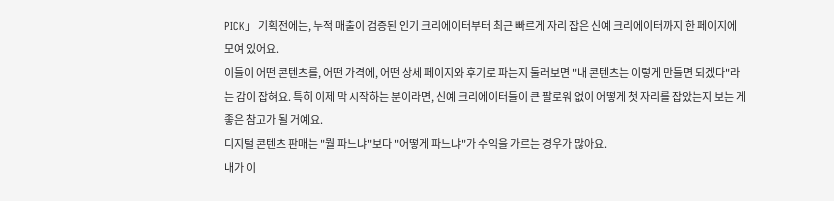PICK」 기획전에는, 누적 매출이 검증된 인기 크리에이터부터 최근 빠르게 자리 잡은 신예 크리에이터까지 한 페이지에 모여 있어요.
이들이 어떤 콘텐츠를, 어떤 가격에, 어떤 상세 페이지와 후기로 파는지 둘러보면 "내 콘텐츠는 이렇게 만들면 되겠다"라는 감이 잡혀요. 특히 이제 막 시작하는 분이라면, 신예 크리에이터들이 큰 팔로워 없이 어떻게 첫 자리를 잡았는지 보는 게 좋은 참고가 될 거예요.
디지털 콘텐츠 판매는 "뭘 파느냐"보다 "어떻게 파느냐"가 수익을 가르는 경우가 많아요.
내가 이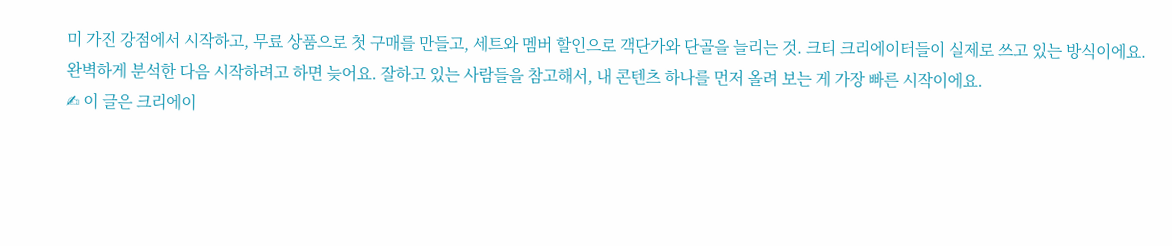미 가진 강점에서 시작하고, 무료 상품으로 첫 구매를 만들고, 세트와 멤버 할인으로 객단가와 단골을 늘리는 것. 크티 크리에이터들이 실제로 쓰고 있는 방식이에요.
완벽하게 분석한 다음 시작하려고 하면 늦어요. 잘하고 있는 사람들을 참고해서, 내 콘텐츠 하나를 먼저 올려 보는 게 가장 빠른 시작이에요.
✍ 이 글은 크리에이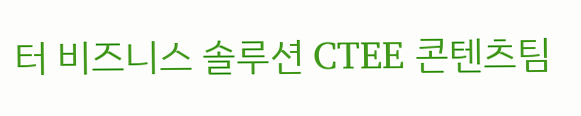터 비즈니스 솔루션 CTEE 콘텐츠팀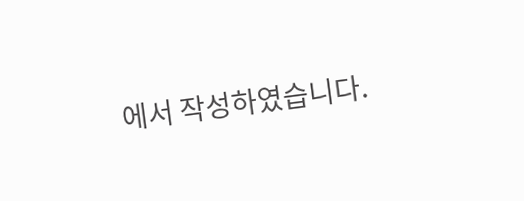에서 작성하였습니다.